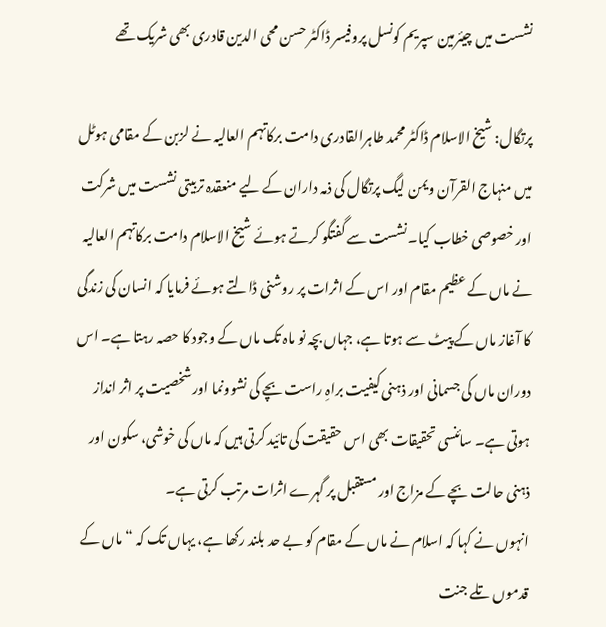نشست میں چیئرمین سپریم کونسل پروفیسر ڈاکٹر حسن محی الدین قادری بھی شریک تھے

پرتگال: شیخ الاسلام ڈاکٹر محمد طاہرالقادری دامت برکاتہم العالیہ نے لزبن کے مقامی ہوٹل میں منہاج القرآن ویمن لیگ پرتگال کی ذمہ داران کے لیے منعقدہ تربیتی نشست میں شرکت اور خصوصی خطاب کیا۔ نشست سے گفتگو کرتے ہوئے شیخ الاسلام دامت برکاتہم العالیہ نے ماں کے عظیم مقام اور اس کے اثرات پر روشنی ڈالتے ہوئے فرمایا کہ انسان کی زندگی کا آغاز ماں کے پیٹ سے ہوتا ہے، جہاں بچہ نو ماہ تک ماں کے وجود کا حصہ رہتا ہے۔ اس دوران ماں کی جسمانی اور ذہنی کیفیت براہِ راست بچے کی نشوونما اور شخصیت پر اثر انداز ہوتی ہے۔ سائنسی تحقیقات بھی اس حقیقت کی تائید کرتی ہیں کہ ماں کی خوشی، سکون اور ذہنی حالت بچے کے مزاج اور مستقبل پر گہرے اثرات مرتب کرتی ہے۔
انہوں نے کہا کہ اسلام نے ماں کے مقام کو بے حد بلند رکھا ہے، یہاں تک کہ “ماں کے قدموں تلے جنت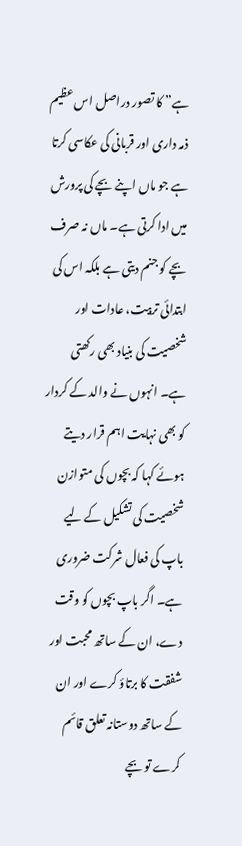ہے” کا تصور دراصل اس عظیم ذمہ داری اور قربانی کی عکاسی کرتا ہے جو ماں اپنے بچے کی پرورش میں ادا کرتی ہے۔ ماں نہ صرف بچے کو جنم دیتی ہے بلکہ اس کی ابتدائی تربیت، عادات اور شخصیت کی بنیاد بھی رکھتی ہے۔ انہوں نے والد کے کردار کو بھی نہایت اہم قرار دیتے ہوئے کہا کہ بچوں کی متوازن شخصیت کی تشکیل کے لیے باپ کی فعال شرکت ضروری ہے۔ اگر باپ بچوں کو وقت دے، ان کے ساتھ محبت اور شفقت کا برتاؤ کرے اور ان کے ساتھ دوستانہ تعلق قائم کرے تو بچے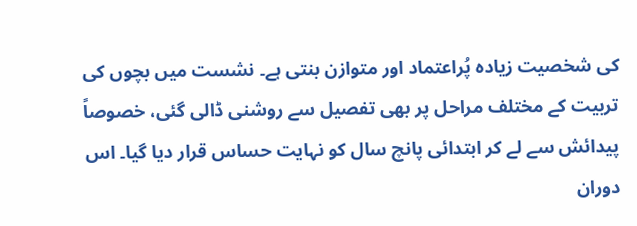کی شخصیت زیادہ پُراعتماد اور متوازن بنتی ہے۔ نشست میں بچوں کی تربیت کے مختلف مراحل پر بھی تفصیل سے روشنی ڈالی گئی، خصوصاً پیدائش سے لے کر ابتدائی پانچ سال کو نہایت حساس قرار دیا گیا۔ اس دوران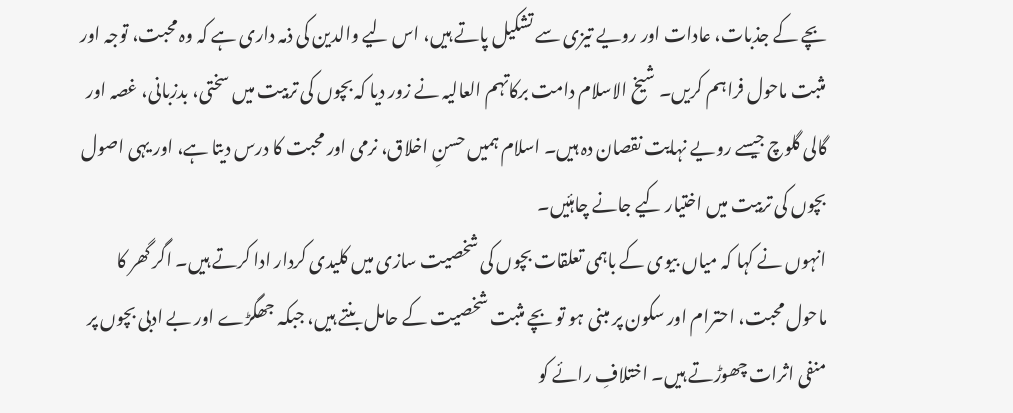بچے کے جذبات، عادات اور رویے تیزی سے تشکیل پاتے ہیں، اس لیے والدین کی ذمہ داری ہے کہ وہ محبت، توجہ اور مثبت ماحول فراہم کریں۔ شیخ الاسلام دامت برکاتہم العالیہ نے زور دیا کہ بچوں کی تربیت میں سختی، بدزبانی، غصہ اور گالی گلوچ جیسے رویے نہایت نقصان دہ ہیں۔ اسلام ہمیں حسنِ اخلاق، نرمی اور محبت کا درس دیتا ہے، اور یہی اصول بچوں کی تربیت میں اختیار کیے جانے چاہئیں۔
انہوں نے کہا کہ میاں بیوی کے باہمی تعلقات بچوں کی شخصیت سازی میں کلیدی کردار ادا کرتے ہیں۔ اگر گھر کا ماحول محبت، احترام اور سکون پر مبنی ہو تو بچے مثبت شخصیت کے حامل بنتے ہیں، جبکہ جھگڑے اور بے ادبی بچوں پر منفی اثرات چھوڑتے ہیں۔ اختلافِ رائے کو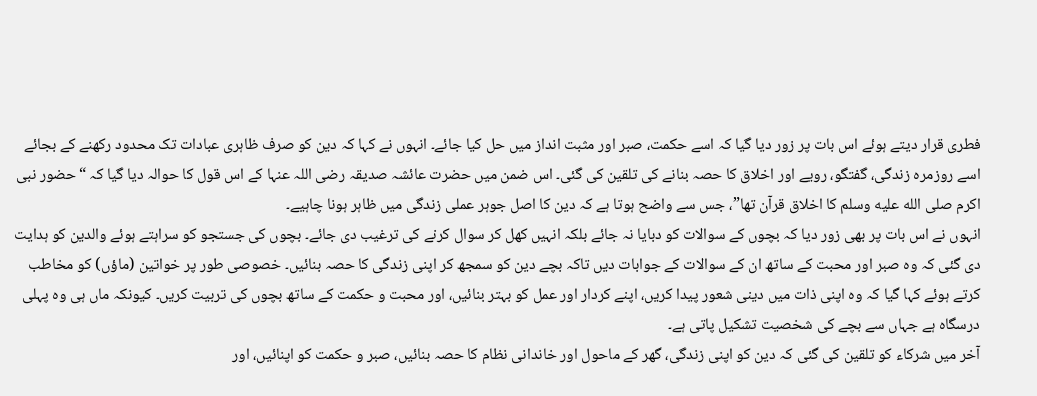فطری قرار دیتے ہوئے اس بات پر زور دیا گیا کہ اسے حکمت، صبر اور مثبت انداز میں حل کیا جائے۔ انہوں نے کہا کہ دین کو صرف ظاہری عبادات تک محدود رکھنے کے بجائے اسے روزمرہ زندگی، گفتگو، رویے اور اخلاق کا حصہ بنانے کی تلقین کی گئی۔ اس ضمن میں حضرت عائشہ صدیقہ رضی اللہ عنہا کے اس قول کا حوالہ دیا گیا کہ “حضور نبی اکرم صلى الله عليه وسلم کا اخلاق قرآن تھا”، جس سے واضح ہوتا ہے کہ دین کا اصل جوہر عملی زندگی میں ظاہر ہونا چاہیے۔
انہوں نے اس بات پر بھی زور دیا کہ بچوں کے سوالات کو دبایا نہ جائے بلکہ انہیں کھل کر سوال کرنے کی ترغیب دی جائے۔ بچوں کی جستجو کو سراہتے ہوئے والدین کو ہدایت دی گئی کہ وہ صبر اور محبت کے ساتھ ان کے سوالات کے جوابات دیں تاکہ بچے دین کو سمجھ کر اپنی زندگی کا حصہ بنائیں۔ خصوصی طور پر خواتین (ماؤں) کو مخاطب کرتے ہوئے کہا گیا کہ وہ اپنی ذات میں دینی شعور پیدا کریں، اپنے کردار اور عمل کو بہتر بنائیں، اور محبت و حکمت کے ساتھ بچوں کی تربیت کریں۔ کیونکہ ماں ہی وہ پہلی درسگاہ ہے جہاں سے بچے کی شخصیت تشکیل پاتی ہے۔
آخر میں شرکاء کو تلقین کی گئی کہ دین کو اپنی زندگی، گھر کے ماحول اور خاندانی نظام کا حصہ بنائیں، صبر و حکمت کو اپنائیں، اور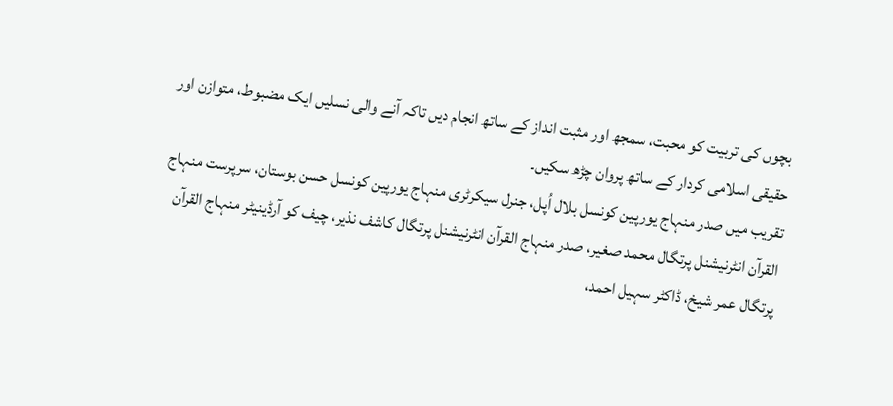بچوں کی تربیت کو محبت، سمجھ اور مثبت انداز کے ساتھ انجام دیں تاکہ آنے والی نسلیں ایک مضبوط، متوازن اور حقیقی اسلامی کردار کے ساتھ پروان چڑھ سکیں۔
تقریب میں صدر منہاج یورپین کونسل بلال اُپل، جنرل سیکرٹری منہاج یورپین کونسل حسن بوستان، سرپرست منہاج القرآن انٹرنیشنل پرتگال محمد صغیر، صدر منہاج القرآن انٹرنیشنل پرتگال کاشف نذیر، چیف کو آرڈینیٹر منہاج القرآن پرتگال عمر شیخ، ڈاکٹر سہیل احمد،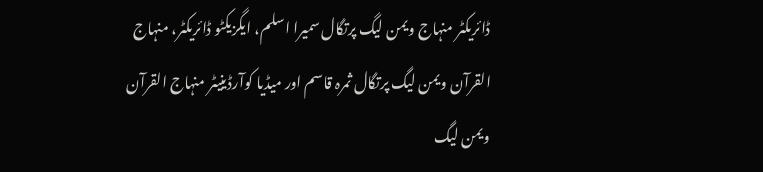ڈائریکٹر منہاج ویمن لیگ پرتگال سمیرا اسلم، ایگزیکٹو ڈائریکٹر، منہاج القرآن ویمن لیگ پرتگال ثمرہ قاسم اور میڈیا کوآرڈینیٹر منہاج القرآن ویمن لیگ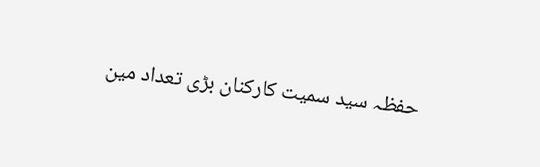حفظہ سید سمیت کارکنان بڑی تعداد مین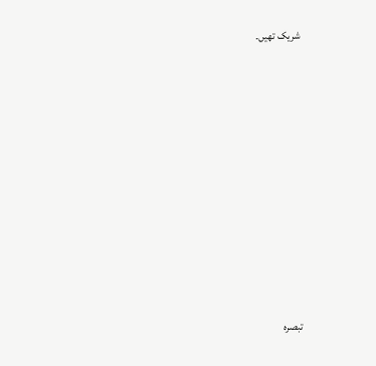شریک تھیں۔












تبصرہ